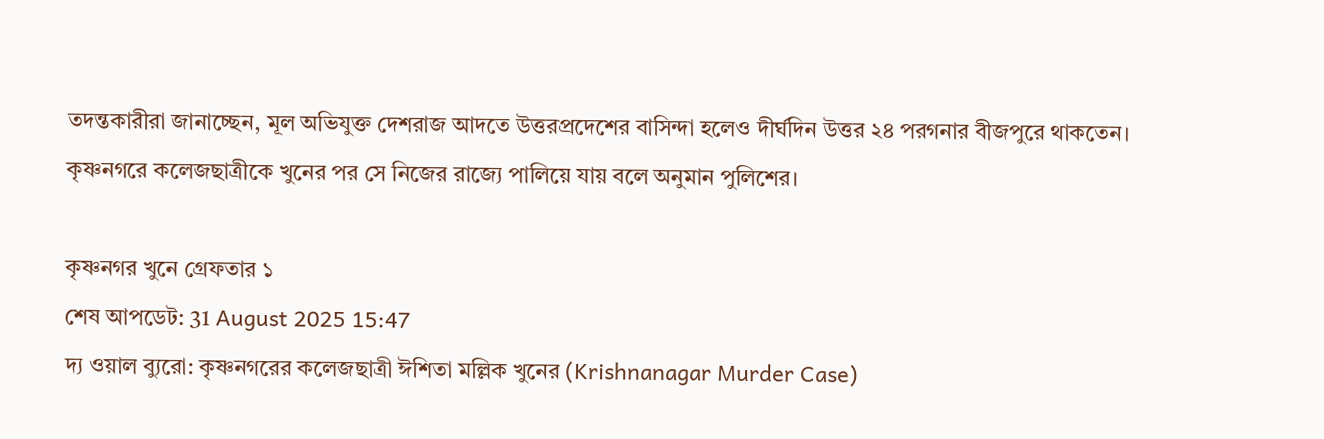তদন্তকারীরা জানাচ্ছেন, মূল অভিযুক্ত দেশরাজ আদতে উত্তরপ্রদেশের বাসিন্দা হলেও দীর্ঘদিন উত্তর ২৪ পরগনার বীজপুরে থাকতেন। কৃষ্ণনগরে কলেজছাত্রীকে খুনের পর সে নিজের রাজ্যে পালিয়ে যায় বলে অনুমান পুলিশের।

কৃষ্ণনগর খুনে গ্রেফতার ১
শেষ আপডেট: 31 August 2025 15:47
দ্য ওয়াল ব্যুরো: কৃষ্ণনগরের কলেজছাত্রী ঈশিতা মল্লিক খুনের (Krishnanagar Murder Case)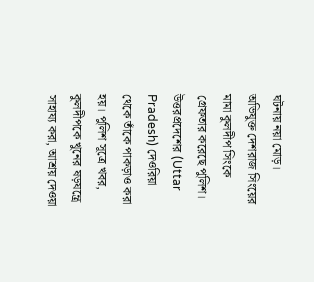ঘটনায় নয়া মোড়। অভিযুক্ত দেশরাজ সিংয়ের মামা কুলদীপ সিংকে গ্রেফতার করেছে পুলিশ। উত্তরপ্রদেশের (Uttar Pradesh) দেওরিয়া থেকে তাঁকে পাকড়াও করা হয়। পুলিশ সূত্রে খবর, কুলদীপকে খুনের ষড়যন্ত্রে সাহায্য করা, আশ্রয় দেওয়া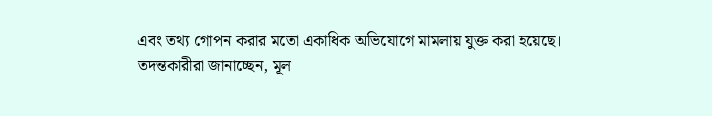এবং তথ্য গোপন করার মতো একাধিক অভিযোগে মামলায় যুক্ত করা হয়েছে।
তদন্তকারীরা জানাচ্ছেন, মূল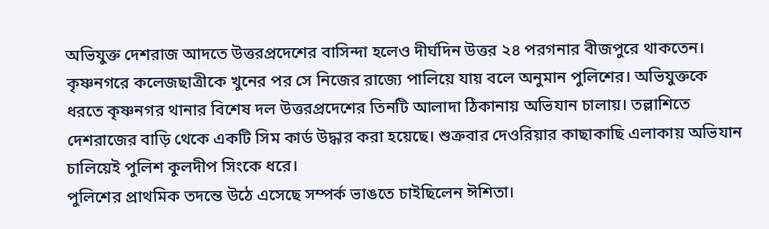অভিযুক্ত দেশরাজ আদতে উত্তরপ্রদেশের বাসিন্দা হলেও দীর্ঘদিন উত্তর ২৪ পরগনার বীজপুরে থাকতেন। কৃষ্ণনগরে কলেজছাত্রীকে খুনের পর সে নিজের রাজ্যে পালিয়ে যায় বলে অনুমান পুলিশের। অভিযুক্তকে ধরতে কৃষ্ণনগর থানার বিশেষ দল উত্তরপ্রদেশের তিনটি আলাদা ঠিকানায় অভিযান চালায়। তল্লাশিতে দেশরাজের বাড়ি থেকে একটি সিম কার্ড উদ্ধার করা হয়েছে। শুক্রবার দেওরিয়ার কাছাকাছি এলাকায় অভিযান চালিয়েই পুলিশ কুলদীপ সিংকে ধরে।
পুলিশের প্রাথমিক তদন্তে উঠে এসেছে সম্পর্ক ভাঙতে চাইছিলেন ঈশিতা।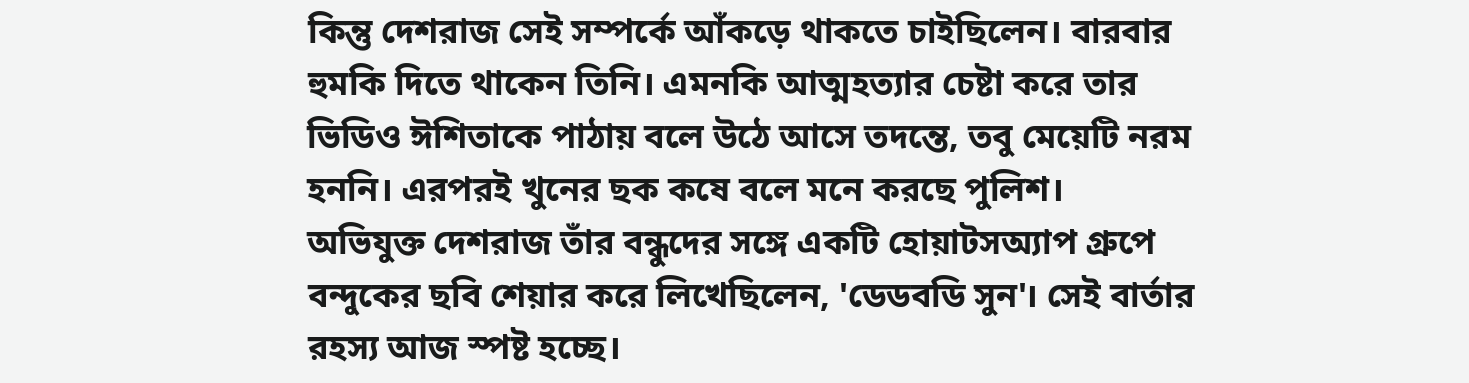কিন্তু দেশরাজ সেই সম্পর্কে আঁকড়ে থাকতে চাইছিলেন। বারবার হুমকি দিতে থাকেন তিনি। এমনকি আত্মহত্যার চেষ্টা করে তার ভিডিও ঈশিতাকে পাঠায় বলে উঠে আসে তদন্তে, তবু মেয়েটি নরম হননি। এরপরই খুনের ছক কষে বলে মনে করছে পুলিশ।
অভিযুক্ত দেশরাজ তাঁর বন্ধুদের সঙ্গে একটি হোয়াটসঅ্যাপ গ্রুপে বন্দুকের ছবি শেয়ার করে লিখেছিলেন, 'ডেডবডি সুন'। সেই বার্তার রহস্য আজ স্পষ্ট হচ্ছে।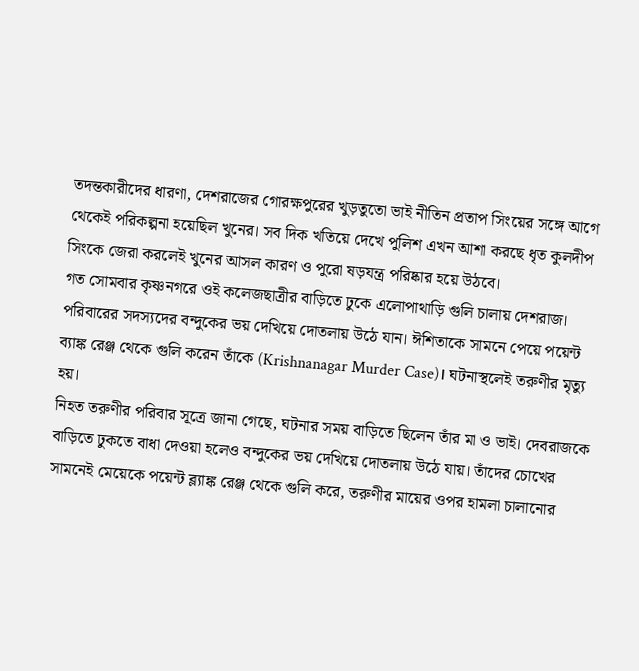তদন্তকারীদের ধারণা, দেশরাজের গোরক্ষপুরের খুড়তুতো ভাই নীতিন প্রতাপ সিংয়ের সঙ্গে আগে থেকেই পরিকল্পনা হয়েছিল খুনের। সব দিক খতিয়ে দেখে পুলিশ এখন আশা করছে ধৃত কুলদীপ সিংকে জেরা করলেই খুনের আসল কারণ ও পুরো ষড়যন্ত্র পরিষ্কার হয়ে উঠবে।
গত সোমবার কৃষ্ণনগরে ওই কলেজছাত্রীর বাড়িতে ঢুকে এলোপাথাড়ি গুলি চালায় দেশরাজ। পরিবারের সদস্যদের বন্দুকের ভয় দেখিয়ে দোতলায় উঠে যান। ঈশিতাকে সামনে পেয়ে পয়েন্ট ব্যাঙ্ক রেঞ্জ থেকে গুলি করেন তাঁকে (Krishnanagar Murder Case)। ঘটনাস্থলেই তরুণীর মৃত্যু হয়।
নিহত তরুণীর পরিবার সূত্রে জানা গেছে, ঘটনার সময় বাড়িতে ছিলেন তাঁর মা ও ভাই। দেবরাজকে বাড়িতে ঢুকতে বাধা দেওয়া হলেও বন্দুকের ভয় দেখিয়ে দোতলায় উঠে যায়। তাঁদের চোখের সামনেই মেয়েকে পয়েন্ট ব্ল্যাঙ্ক রেঞ্জ থেকে গুলি করে, তরুণীর মায়ের ওপর হামলা চালানোর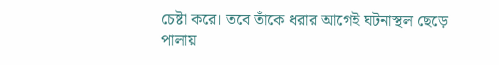চেষ্টা করে। তবে তাঁকে ধরার আগেই ঘটনাস্থল ছেড়ে পালায়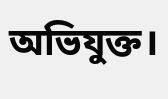অভিযুক্ত।